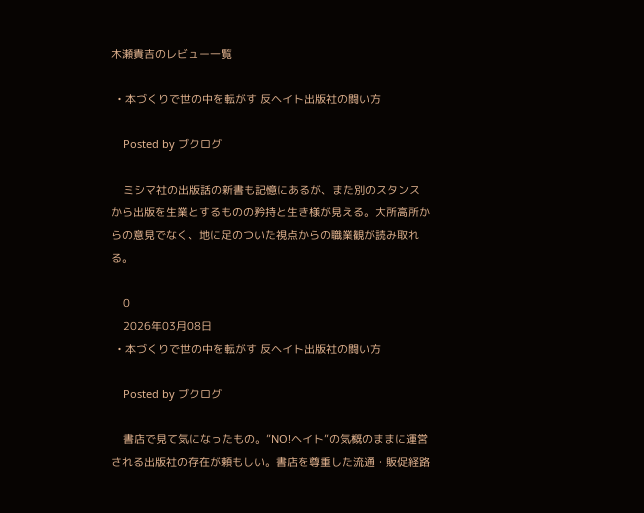木瀬貴吉のレビュー一覧

  • 本づくりで世の中を転がす 反ヘイト出版社の闘い方

    Posted by ブクログ

    ミシマ社の出版話の新書も記憶にあるが、また別のスタンスから出版を生業とするものの矜持と生き様が見える。大所高所からの意見でなく、地に足のついた視点からの職業観が読み取れる。

    0
    2026年03月08日
  • 本づくりで世の中を転がす 反ヘイト出版社の闘い方

    Posted by ブクログ

    書店で見て気になったもの。”NO!ヘイト”の気概のままに運営される出版社の存在が頼もしい。書店を尊重した流通・販促経路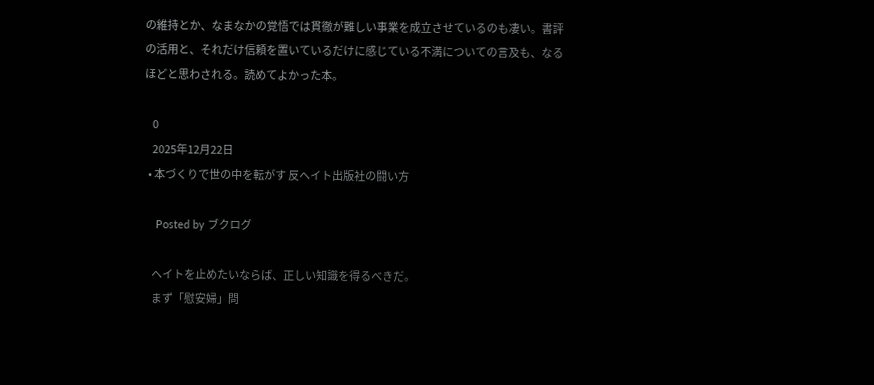の維持とか、なまなかの覚悟では貫徹が難しい事業を成立させているのも凄い。書評の活用と、それだけ信頼を置いているだけに感じている不満についての言及も、なるほどと思わされる。読めてよかった本。

    0
    2025年12月22日
  • 本づくりで世の中を転がす 反ヘイト出版社の闘い方

    Posted by ブクログ

    ヘイトを止めたいならば、正しい知識を得るべきだ。
    まず「慰安婦」問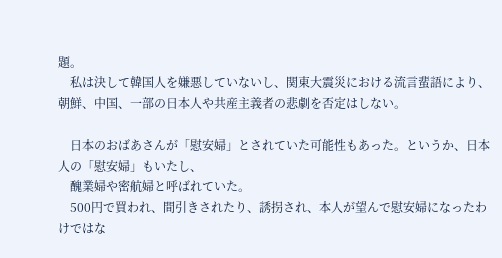題。
    私は決して韓国人を嫌悪していないし、関東大震災における流言蜚語により、朝鮮、中国、一部の日本人や共産主義者の悲劇を否定はしない。

    日本のおばあさんが「慰安婦」とされていた可能性もあった。というか、日本人の「慰安婦」もいたし、
    醜業婦や密航婦と呼ばれていた。
    500円で買われ、間引きされたり、誘拐され、本人が望んで慰安婦になったわけではな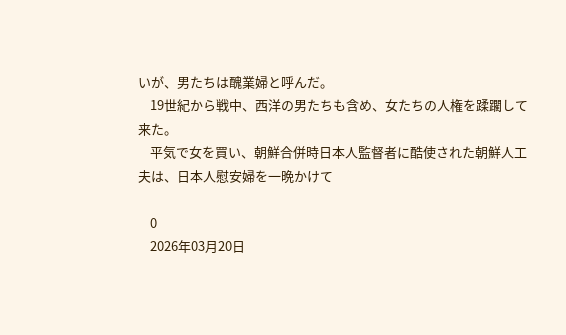いが、男たちは醜業婦と呼んだ。
    19世紀から戦中、西洋の男たちも含め、女たちの人権を蹂躙して来た。
    平気で女を買い、朝鮮合併時日本人監督者に酷使された朝鮮人工夫は、日本人慰安婦を一晩かけて

    0
    2026年03月20日